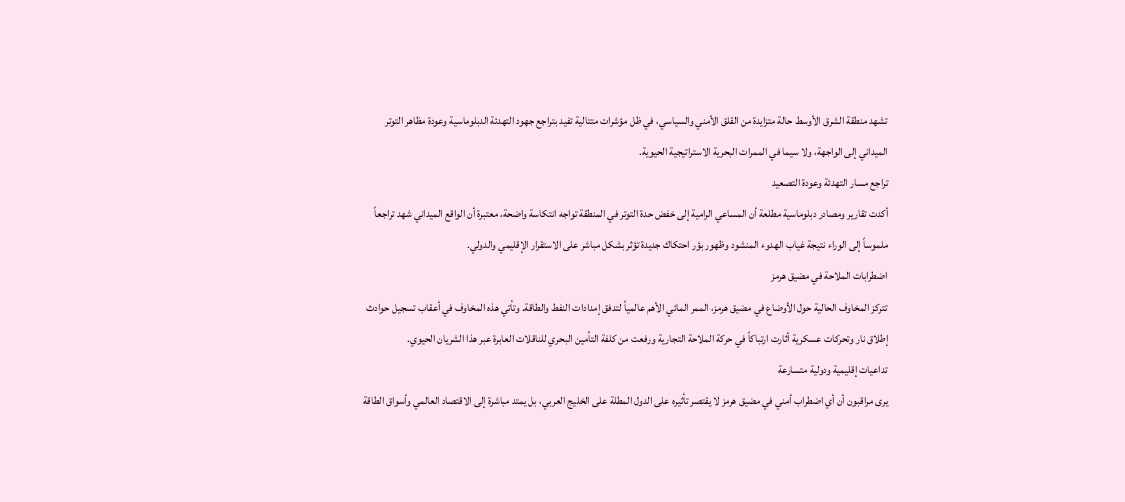تشهد منطقة الشرق الأوسط حالة متزايدة من القلق الأمني والسياسي، في ظل مؤشرات متتالية تفيد بتراجع جهود التهدئة الدبلوماسية وعودة مظاهر التوتر الميداني إلى الواجهة، ولا سيما في الممرات البحرية الاستراتيجية الحيوية.
تراجع مسار التهدئة وعودة التصعيد
أكدت تقارير ومصادر دبلوماسية مطلعة أن المساعي الرامية إلى خفض حدة التوتر في المنطقة تواجه انتكاسة واضحة، معتبرة أن الواقع الميداني شهد تراجعاً ملموساً إلى الوراء نتيجة غياب الهدوء المنشود وظهور بؤر احتكاك جديدة تؤثر بشكل مباشر على الاستقرار الإقليمي والدولي.
اضطرابات الملاحة في مضيق هرمز
تتركز المخاوف الحالية حول الأوضاع في مضيق هرمز، الممر المائي الأهم عالمياً لتدفق إمدادات النفط والطاقة. وتأتي هذه المخاوف في أعقاب تسجيل حوادث إطلاق نار وتحركات عسكرية أثارت ارتباكاً في حركة الملاحة التجارية ورفعت من كلفة التأمين البحري للناقلات العابرة عبر هذا الشريان الحيوي.
تداعيات إقليمية ودولية متسارعة
يرى مراقبون أن أي اضطراب أمني في مضيق هرمز لا يقتصر تأثيره على الدول المطلة على الخليج العربي، بل يمتد مباشرة إلى الاقتصاد العالمي وأسواق الطاقة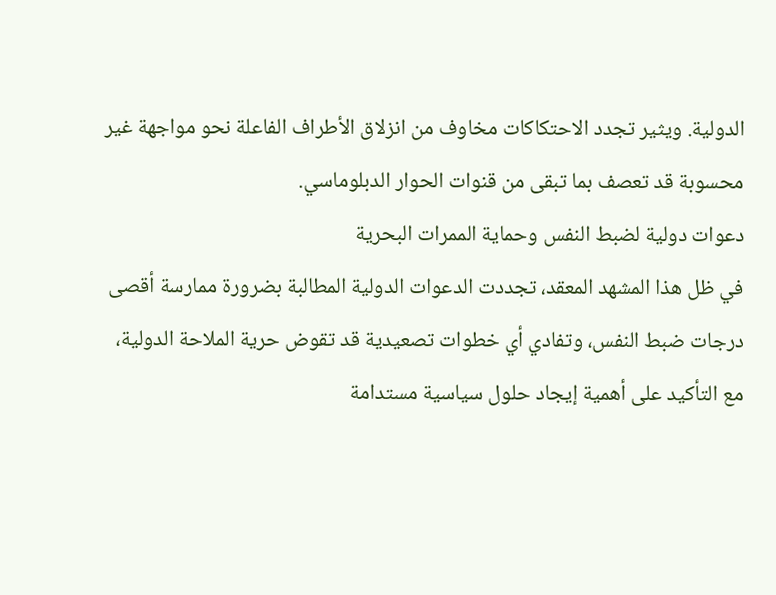الدولية. ويثير تجدد الاحتكاكات مخاوف من انزلاق الأطراف الفاعلة نحو مواجهة غير محسوبة قد تعصف بما تبقى من قنوات الحوار الدبلوماسي.
دعوات دولية لضبط النفس وحماية الممرات البحرية
في ظل هذا المشهد المعقد، تجددت الدعوات الدولية المطالبة بضرورة ممارسة أقصى درجات ضبط النفس، وتفادي أي خطوات تصعيدية قد تقوض حرية الملاحة الدولية، مع التأكيد على أهمية إيجاد حلول سياسية مستدامة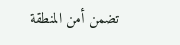تضمن أمن المنطقة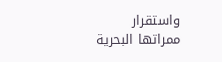واستقرار ممراتها البحرية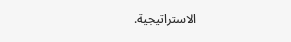الاستراتيجية.